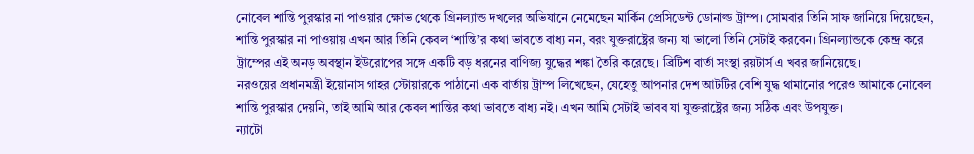নোবেল শান্তি পুরস্কার না পাওয়ার ক্ষোভ থেকে গ্রিনল্যান্ড দখলের অভিযানে নেমেছেন মার্কিন প্রেসিডেন্ট ডোনাল্ড ট্রাম্প। সোমবার তিনি সাফ জানিয়ে দিয়েছেন, শান্তি পুরস্কার না পাওয়ায় এখন আর তিনি কেবল ‘শান্তি’র কথা ভাবতে বাধ্য নন, বরং যুক্তরাষ্ট্রের জন্য যা ভালো তিনি সেটাই করবেন। গ্রিনল্যান্ডকে কেন্দ্র করে ট্রাম্পের এই অনড় অবস্থান ইউরোপের সঙ্গে একটি বড় ধরনের বাণিজ্য যুদ্ধের শঙ্কা তৈরি করেছে। ব্রিটিশ বার্তা সংস্থা রয়টার্স এ খবর জানিয়েছে।
নরওয়ের প্রধানমন্ত্রী ইয়োনাস গাহর স্টোয়ারকে পাঠানো এক বার্তায় ট্রাম্প লিখেছেন, যেহেতু আপনার দেশ আটটির বেশি যুদ্ধ থামানোর পরেও আমাকে নোবেল শান্তি পুরস্কার দেয়নি, তাই আমি আর কেবল শান্তির কথা ভাবতে বাধ্য নই। এখন আমি সেটাই ভাবব যা যুক্তরাষ্ট্রের জন্য সঠিক এবং উপযুক্ত।
ন্যাটো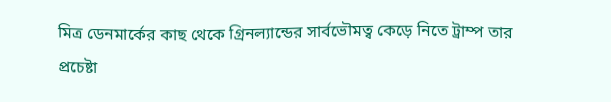মিত্র ডেনমার্কের কাছ থেকে গ্রিনল্যান্ডের সার্বভৌমত্ব কেড়ে নিতে ট্রাম্প তার প্রচেষ্টা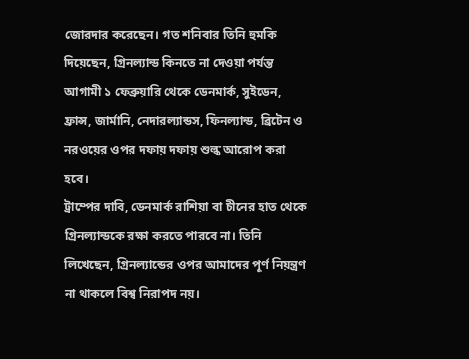জোরদার করেছেন। গত শনিবার তিনি হুমকি দিয়েছেন, গ্রিনল্যান্ড কিনতে না দেওয়া পর্যন্ত আগামী ১ ফেব্রুয়ারি থেকে ডেনমার্ক, সুইডেন, ফ্রান্স, জার্মানি, নেদারল্যান্ডস, ফিনল্যান্ড, ব্রিটেন ও নরওয়ের ওপর দফায় দফায় শুল্ক আরোপ করা হবে।
ট্রাম্পের দাবি, ডেনমার্ক রাশিয়া বা চীনের হাত থেকে গ্রিনল্যান্ডকে রক্ষা করতে পারবে না। তিনি লিখেছেন, গ্রিনল্যান্ডের ওপর আমাদের পূর্ণ নিয়ন্ত্রণ না থাকলে বিশ্ব নিরাপদ নয়।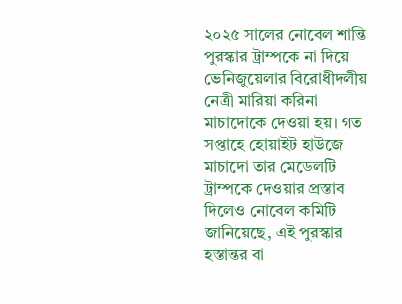২০২৫ সালের নোবেল শান্তি পুরস্কার ট্রাম্পকে না দিয়ে ভেনিজুয়েলার বিরোধীদলীয় নেত্রী মারিয়া করিনা মাচাদোকে দেওয়া হয়। গত সপ্তাহে হোয়াইট হাউজে মাচাদো তার মেডেলটি ট্রাম্পকে দেওয়ার প্রস্তাব দিলেও নোবেল কমিটি জানিয়েছে, এই পুরস্কার হস্তান্তর বা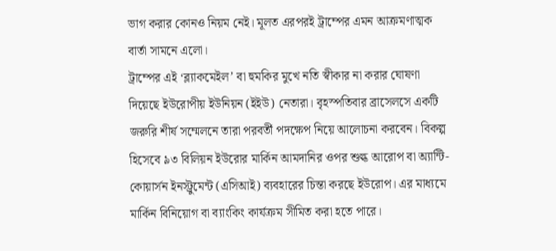ভাগ করার কোনও নিয়ম নেই। মূলত এরপরই ট্রাম্পের এমন আক্রমণাত্মক বার্তা সামনে এলো।
ট্রাম্পের এই ‘ব্ল্যাকমেইল’ বা হুমকির মুখে নতি স্বীকার না করার ঘোষণা দিয়েছে ইউরোপীয় ইউনিয়ন (ইইউ) নেতারা। বৃহস্পতিবার ব্রাসেলসে একটি জরুরি শীর্ষ সম্মেলনে তারা পরবর্তী পদক্ষেপ নিয়ে আলোচনা করবেন। বিকল্প হিসেবে ৯৩ বিলিয়ন ইউরোর মার্কিন আমদানির ওপর শুল্ক আরোপ বা অ্যান্টি-কোয়ার্সন ইনস্ট্রুমেন্ট (এসিআই) ব্যবহারের চিন্তা করছে ইউরোপ। এর মাধ্যমে মার্কিন বিনিয়োগ বা ব্যাংকিং কার্যক্রম সীমিত করা হতে পারে।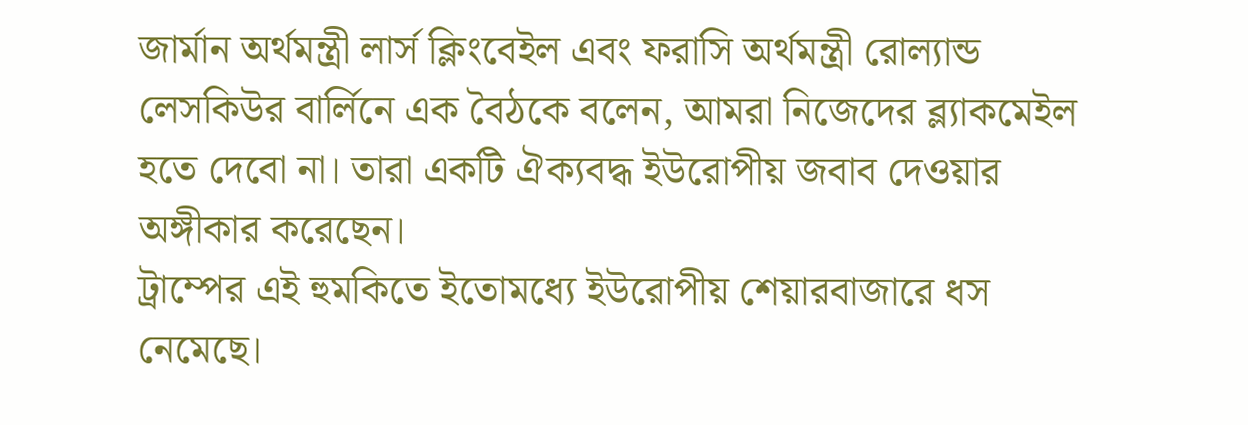জার্মান অর্থমন্ত্রী লার্স ক্লিংবেইল এবং ফরাসি অর্থমন্ত্রী রোল্যান্ড লেসকিউর বার্লিনে এক বৈঠকে বলেন, আমরা নিজেদের ব্ল্যাকমেইল হতে দেবো না। তারা একটি ঐক্যবদ্ধ ইউরোপীয় জবাব দেওয়ার অঙ্গীকার করেছেন।
ট্রাম্পের এই হুমকিতে ইতোমধ্যে ইউরোপীয় শেয়ারবাজারে ধস নেমেছে।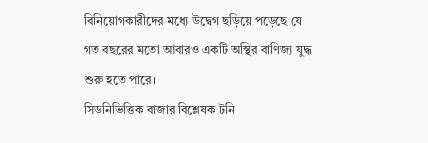বিনিয়োগকারীদের মধ্যে উদ্বেগ ছড়িয়ে পড়েছে যে গত বছরের মতো আবারও একটি অস্থির বাণিজ্য যুদ্ধ শুরু হতে পারে।
সিডনিভিত্তিক বাজার বিশ্লেষক টনি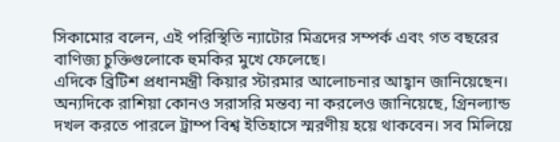সিকামোর বলেন, এই পরিস্থিতি ন্যাটোর মিত্রদের সম্পর্ক এবং গত বছরের বাণিজ্য চুক্তিগুলোকে হুমকির মুখে ফেলেছে।
এদিকে ব্রিটিশ প্রধানমন্ত্রী কিয়ার স্টারমার আলোচনার আহ্বান জানিয়েছেন। অন্যদিকে রাশিয়া কোনও সরাসরি মন্তব্য না করলেও জানিয়েছে, গ্রিনল্যান্ড দখল করতে পারলে ট্রাম্প বিশ্ব ইতিহাসে স্মরণীয় হয়ে থাকবেন। সব মিলিয়ে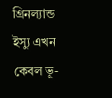গ্রিনল্যান্ড ইস্যু এখন কেবল ভূ-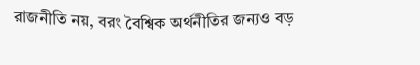রাজনীতি নয়, বরং বৈশ্বিক অর্থনীতির জন্যও বড়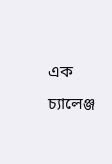এক চ্যালেঞ্জ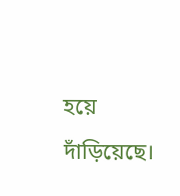হয়ে দাঁড়িয়েছে।